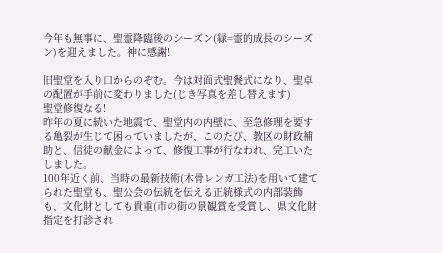今年も無事に、聖霊降臨後のシーズン(緑=霊的成長のシーズン)を迎えました。神に感謝!

旧聖堂を入り口からのぞむ。今は対面式聖餐式になり、聖卓の配置が手前に変わりました(じき写真を差し替えます)
聖堂修復なる!
昨年の夏に続いた地震で、聖堂内の内壁に、至急修理を要する亀裂が生じて困っていましたが、このたび、教区の財政補助と、信徒の献金によって、修復工事が行なわれ、完工いたしました。
100年近く前、当時の最新技術(木骨レンガ工法)を用いて建てられた聖堂も、聖公会の伝統を伝える正統様式の内部装飾も、文化財としても貴重(市の街の景観賞を受賞し、県文化財指定を打診され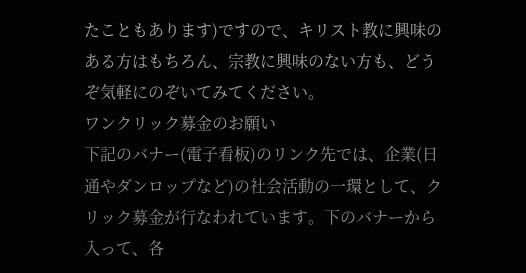たこともあります)ですので、キリスト教に興味のある方はもちろん、宗教に興味のない方も、どうぞ気軽にのぞいてみてください。
ワンクリック募金のお願い
下記のバナー(電子看板)のリンク先では、企業(日通やダンロップなど)の社会活動の一環として、クリック募金が行なわれています。下のバナーから入って、各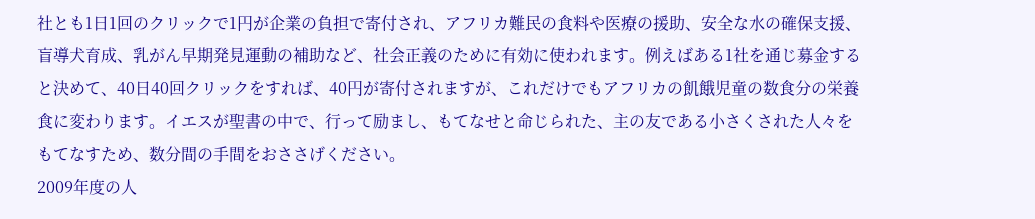社とも1日1回のクリックで1円が企業の負担で寄付され、アフリカ難民の食料や医療の援助、安全な水の確保支援、盲導犬育成、乳がん早期発見運動の補助など、社会正義のために有効に使われます。例えばある1社を通じ募金すると決めて、40日40回クリックをすれば、40円が寄付されますが、これだけでもアフリカの飢餓児童の数食分の栄養食に変わります。イエスが聖書の中で、行って励まし、もてなせと命じられた、主の友である小さくされた人々をもてなすため、数分間の手間をおささげください。
2009年度の人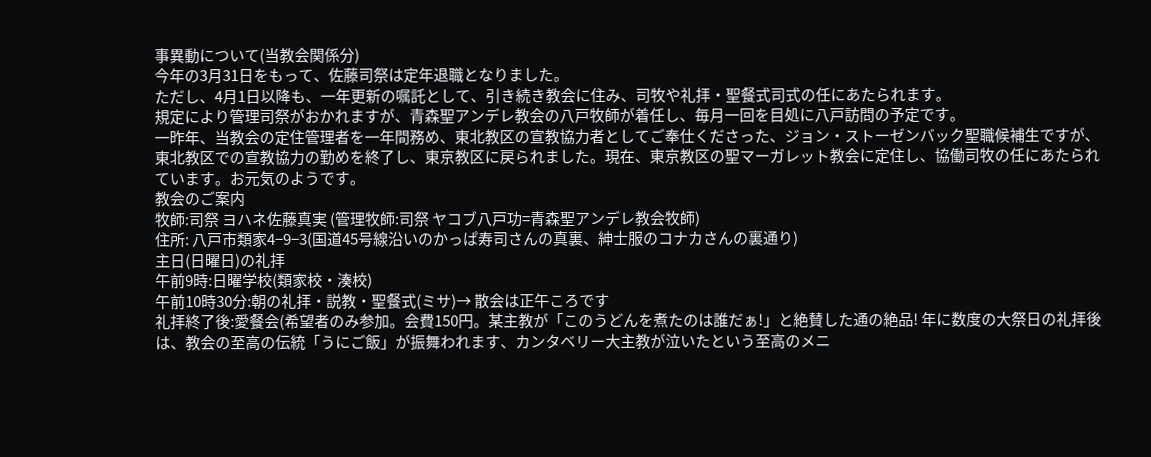事異動について(当教会関係分)
今年の3月31日をもって、佐藤司祭は定年退職となりました。
ただし、4月1日以降も、一年更新の嘱託として、引き続き教会に住み、司牧や礼拝・聖餐式司式の任にあたられます。
規定により管理司祭がおかれますが、青森聖アンデレ教会の八戸牧師が着任し、毎月一回を目処に八戸訪問の予定です。
一昨年、当教会の定住管理者を一年間務め、東北教区の宣教協力者としてご奉仕くださった、ジョン・ストーゼンバック聖職候補生ですが、東北教区での宣教協力の勤めを終了し、東京教区に戻られました。現在、東京教区の聖マーガレット教会に定住し、協働司牧の任にあたられています。お元気のようです。
教会のご案内
牧師:司祭 ヨハネ佐藤真実 (管理牧師:司祭 ヤコブ八戸功=青森聖アンデレ教会牧師)
住所: 八戸市類家4−9−3(国道45号線沿いのかっぱ寿司さんの真裏、紳士服のコナカさんの裏通り)
主日(日曜日)の礼拝
午前9時:日曜学校(類家校・湊校)
午前10時30分:朝の礼拝・説教・聖餐式(ミサ)→ 散会は正午ころです
礼拝終了後:愛餐会(希望者のみ参加。会費150円。某主教が「このうどんを煮たのは誰だぁ!」と絶賛した通の絶品! 年に数度の大祭日の礼拝後は、教会の至高の伝統「うにご飯」が振舞われます、カンタベリー大主教が泣いたという至高のメニ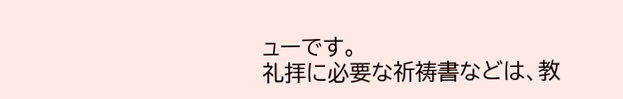ューです。
礼拝に必要な祈祷書などは、教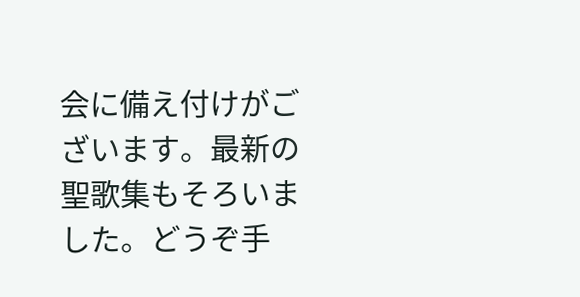会に備え付けがございます。最新の聖歌集もそろいました。どうぞ手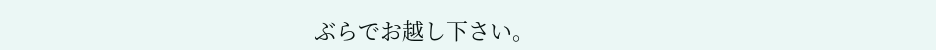ぶらでお越し下さい。